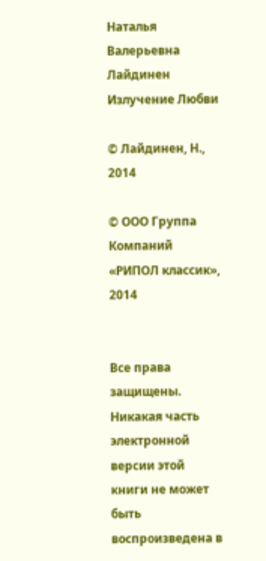Наталья Валерьевна Лайдинен Излучение Любви

© Лайдинен, Н., 2014

© ООО Группа Компаний «РИПОЛ классик», 2014


Все права защищены. Никакая часть электронной версии этой книги не может быть воспроизведена в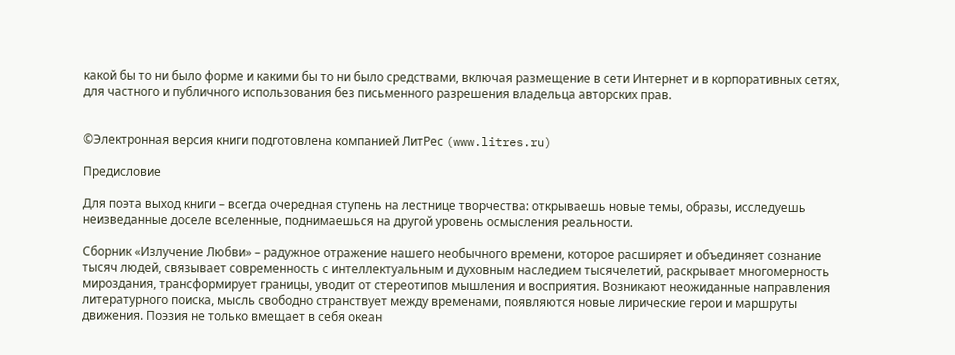какой бы то ни было форме и какими бы то ни было средствами, включая размещение в сети Интернет и в корпоративных сетях, для частного и публичного использования без письменного разрешения владельца авторских прав.


©Электронная версия книги подготовлена компанией ЛитРес (www.litres.ru)

Предисловие

Для поэта выход книги – всегда очередная ступень на лестнице творчества: открываешь новые темы, образы, исследуешь неизведанные доселе вселенные, поднимаешься на другой уровень осмысления реальности.

Сборник «Излучение Любви» – радужное отражение нашего необычного времени, которое расширяет и объединяет сознание тысяч людей, связывает современность с интеллектуальным и духовным наследием тысячелетий, раскрывает многомерность мироздания, трансформирует границы, уводит от стереотипов мышления и восприятия. Возникают неожиданные направления литературного поиска, мысль свободно странствует между временами, появляются новые лирические герои и маршруты движения. Поэзия не только вмещает в себя океан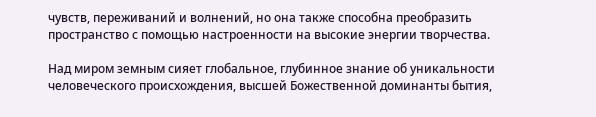чувств, переживаний и волнений, но она также способна преобразить пространство с помощью настроенности на высокие энергии творчества.

Над миром земным сияет глобальное, глубинное знание об уникальности человеческого происхождения, высшей Божественной доминанты бытия,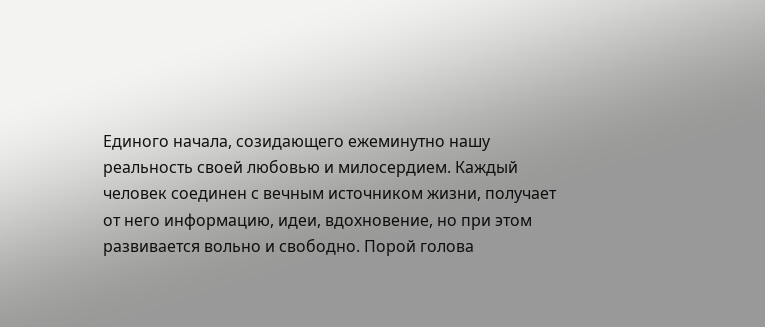Единого начала, созидающего ежеминутно нашу реальность своей любовью и милосердием. Каждый человек соединен с вечным источником жизни, получает от него информацию, идеи, вдохновение, но при этом развивается вольно и свободно. Порой голова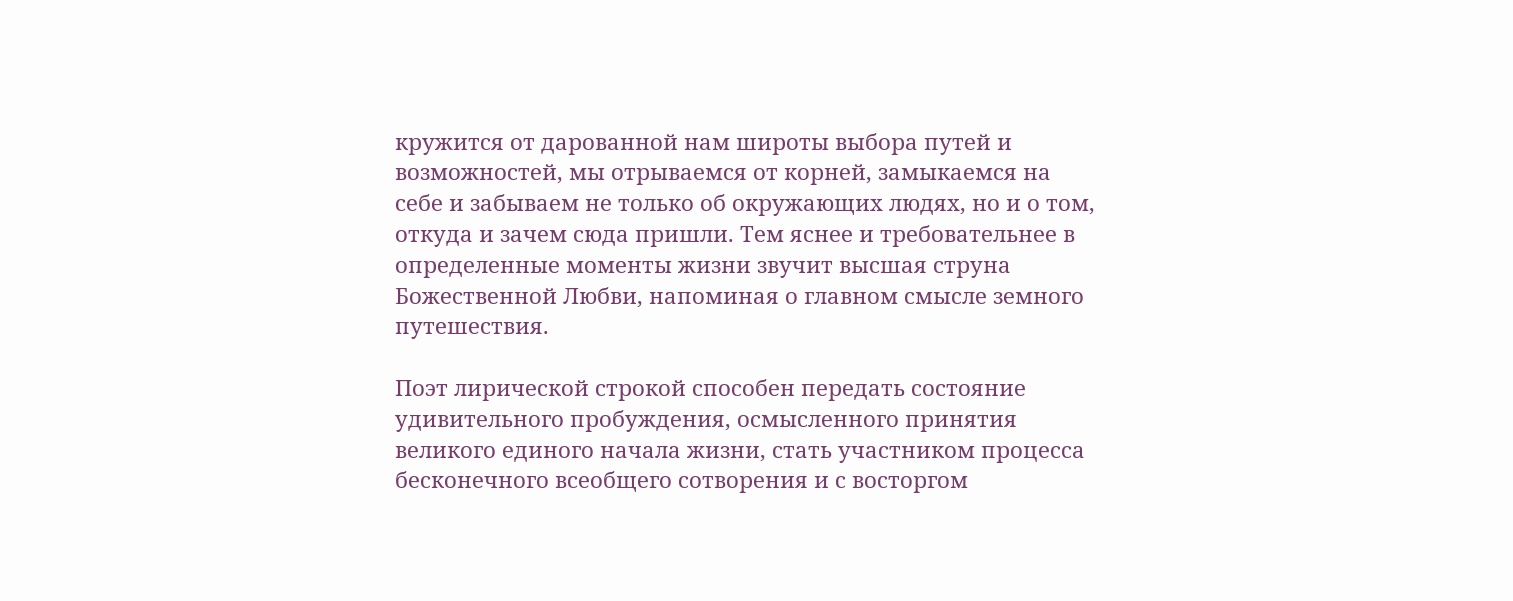кружится от дарованной нам широты выбора путей и возможностей, мы отрываемся от корней, замыкаемся на себе и забываем не только об окружающих людях, но и о том, откуда и зачем сюда пришли. Тем яснее и требовательнее в определенные моменты жизни звучит высшая струна Божественной Любви, напоминая о главном смысле земного путешествия.

Поэт лирической строкой способен передать состояние удивительного пробуждения, осмысленного принятия великого единого начала жизни, стать участником процесса бесконечного всеобщего сотворения и с восторгом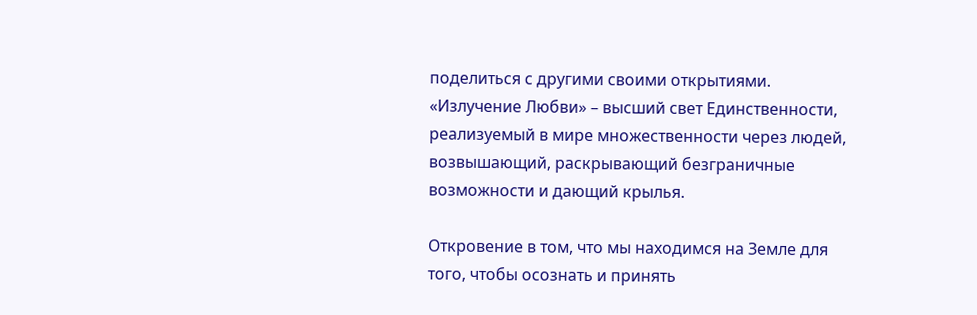поделиться с другими своими открытиями. «Излучение Любви» – высший свет Единственности, реализуемый в мире множественности через людей, возвышающий, раскрывающий безграничные возможности и дающий крылья.

Откровение в том, что мы находимся на Земле для того, чтобы осознать и принять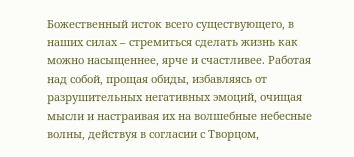Божественный исток всего существующего, в наших силах – стремиться сделать жизнь как можно насыщеннее, ярче и счастливее. Работая над собой, прощая обиды, избавляясь от разрушительных негативных эмоций, очищая мысли и настраивая их на волшебные небесные волны, действуя в согласии с Творцом,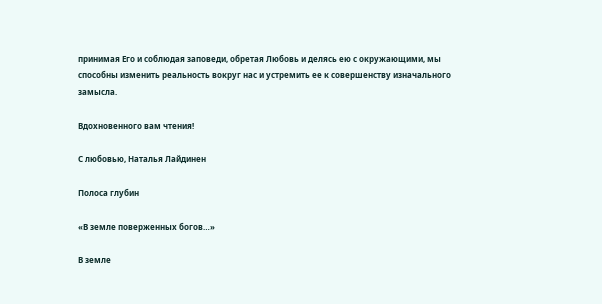принимая Его и соблюдая заповеди, обретая Любовь и делясь ею с окружающими, мы способны изменить реальность вокруг нас и устремить ее к совершенству изначального замысла.

Вдохновенного вам чтения!

С любовью, Наталья Лайдинен

Полоса глубин

«В земле поверженных богов…»

В земле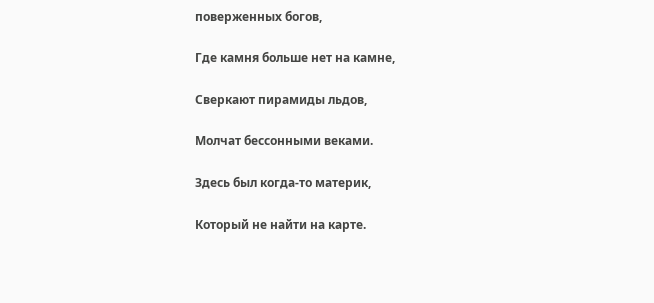поверженных богов,

Где камня больше нет на камне,

Сверкают пирамиды льдов,

Молчат бессонными веками.

Здесь был когда-то материк,

Который не найти на карте.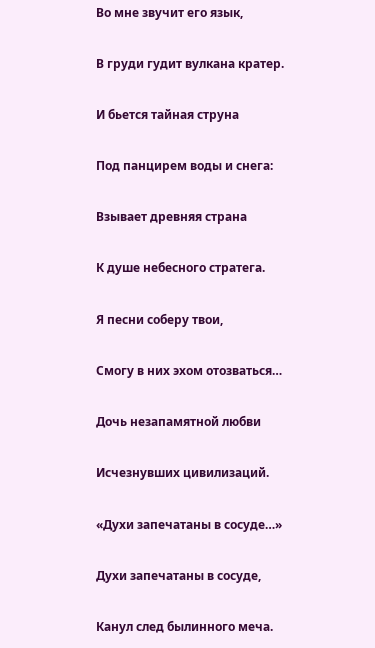Во мне звучит его язык,

В груди гудит вулкана кратер.

И бьется тайная струна

Под панцирем воды и снега:

Взывает древняя страна

К душе небесного стратега.

Я песни соберу твои,

Смогу в них эхом отозваться…

Дочь незапамятной любви

Исчезнувших цивилизаций.

«Духи запечатаны в сосуде…»

Духи запечатаны в сосуде,

Канул след былинного меча.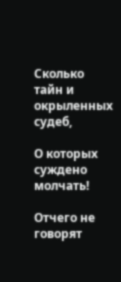Сколько тайн и окрыленных судеб,

О которых суждено молчать!

Отчего не говорят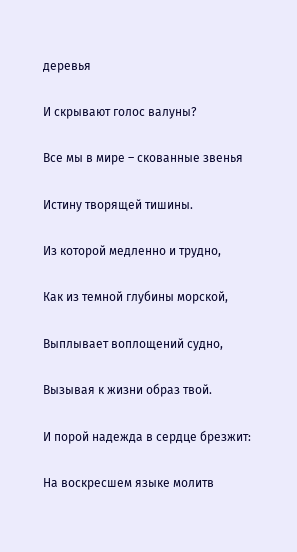деревья

И скрывают голос валуны?

Все мы в мире – скованные звенья

Истину творящей тишины.

Из которой медленно и трудно,

Как из темной глубины морской,

Выплывает воплощений судно,

Вызывая к жизни образ твой.

И порой надежда в сердце брезжит:

На воскресшем языке молитв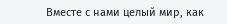Вместе с нами целый мир, как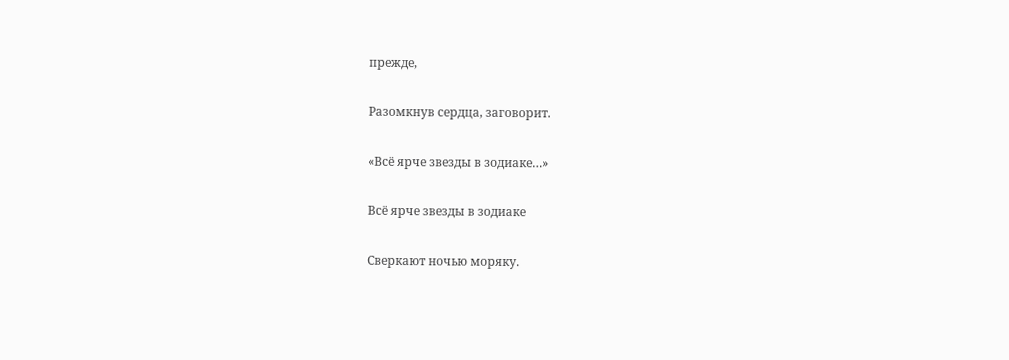прежде,

Разомкнув сердца, заговорит.

«Всё ярче звезды в зодиаке…»

Всё ярче звезды в зодиаке

Сверкают ночью моряку.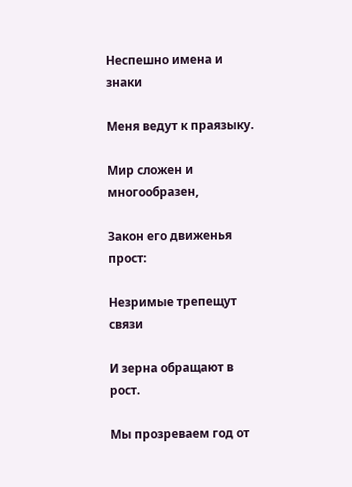Неспешно имена и знаки

Меня ведут к праязыку.

Мир сложен и многообразен,

Закон его движенья прост:

Незримые трепещут связи

И зерна обращают в рост.

Мы прозреваем год от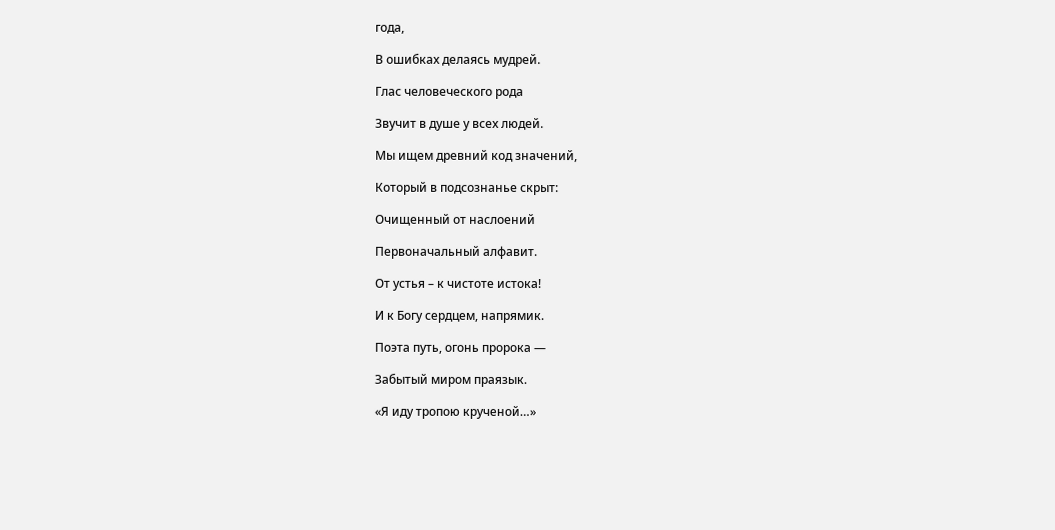года,

В ошибках делаясь мудрей.

Глас человеческого рода

Звучит в душе у всех людей.

Мы ищем древний код значений,

Который в подсознанье скрыт:

Очищенный от наслоений

Первоначальный алфавит.

От устья – к чистоте истока!

И к Богу сердцем, напрямик.

Поэта путь, огонь пророка —

Забытый миром праязык.

«Я иду тропою крученой…»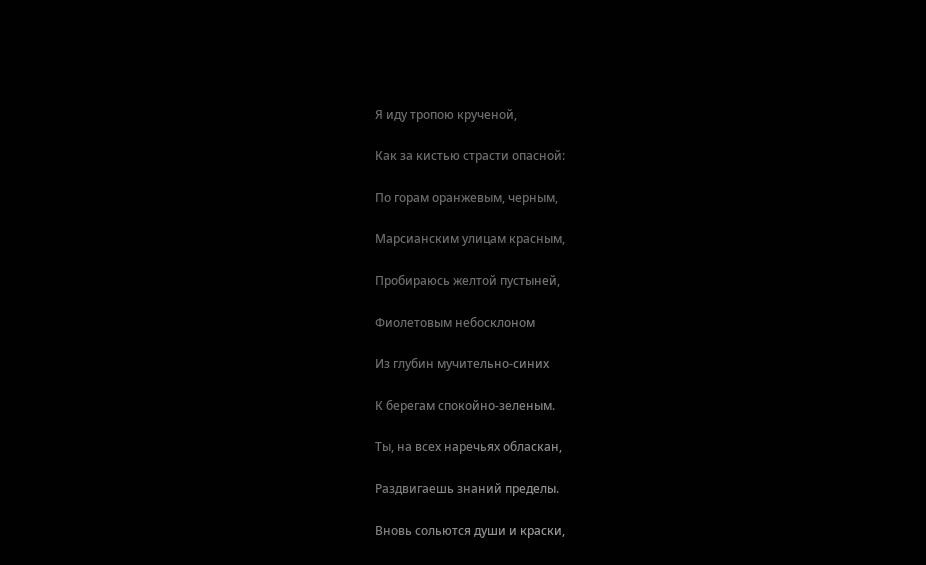Я иду тропою крученой,

Как за кистью страсти опасной:

По горам оранжевым, черным,

Марсианским улицам красным,

Пробираюсь желтой пустыней,

Фиолетовым небосклоном

Из глубин мучительно-синих

К берегам спокойно-зеленым.

Ты, на всех наречьях обласкан,

Раздвигаешь знаний пределы.

Вновь сольются души и краски,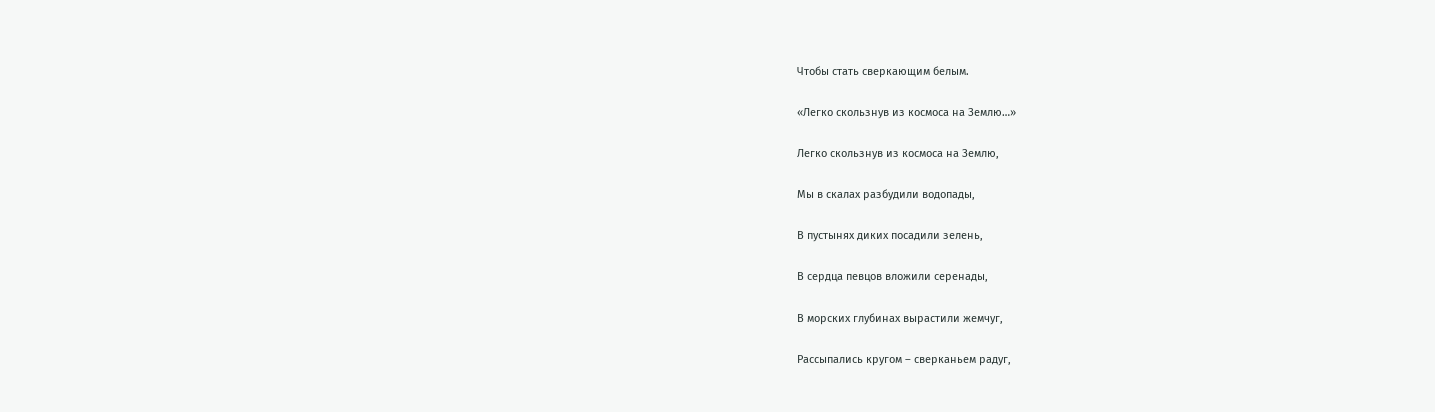Чтобы стать сверкающим белым.

«Легко скользнув из космоса на Землю…»

Легко скользнув из космоса на Землю,

Мы в скалах разбудили водопады,

В пустынях диких посадили зелень,

В сердца певцов вложили серенады,

В морских глубинах вырастили жемчуг,

Рассыпались кругом – сверканьем радуг,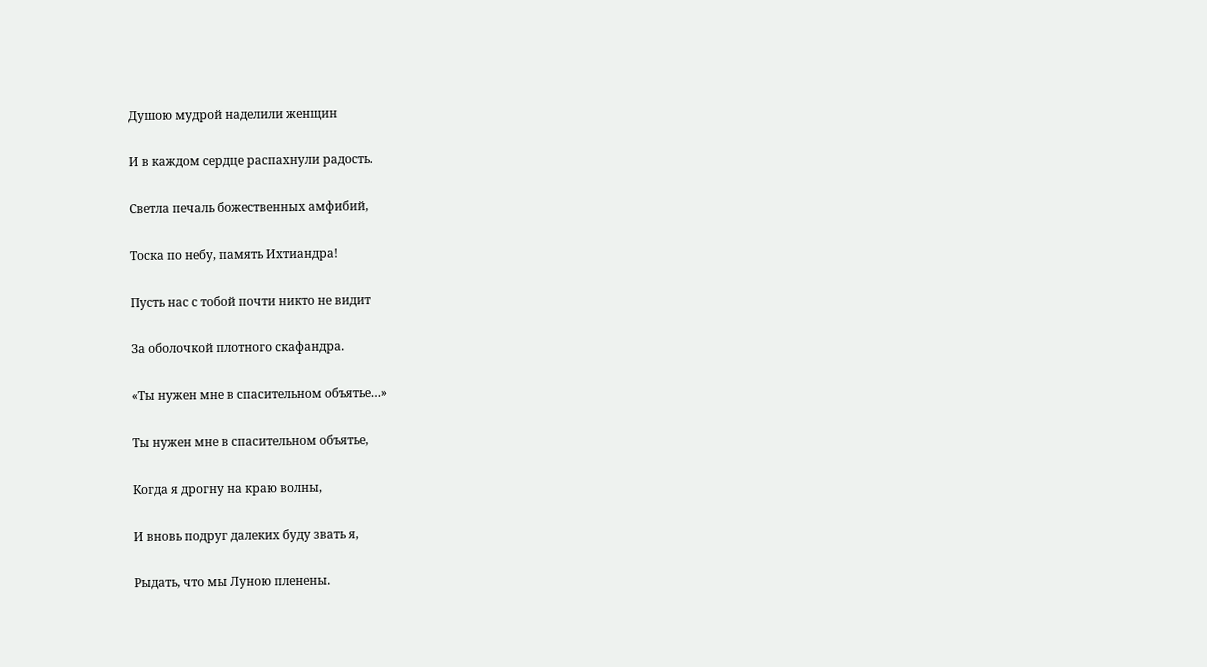Душою мудрой наделили женщин

И в каждом сердце распахнули радость.

Светла печаль божественных амфибий,

Тоска по небу, память Ихтиандра!

Пусть нас с тобой почти никто не видит

За оболочкой плотного скафандра.

«Ты нужен мне в спасительном объятье…»

Ты нужен мне в спасительном объятье,

Когда я дрогну на краю волны,

И вновь подруг далеких буду звать я,

Рыдать, что мы Луною пленены.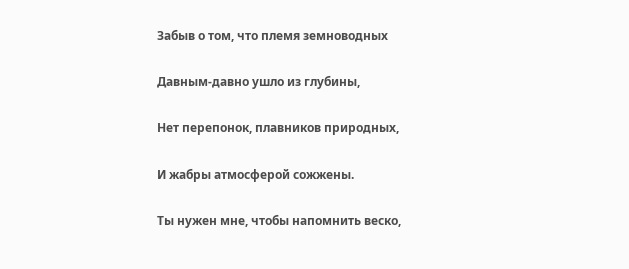Забыв о том, что племя земноводных

Давным-давно ушло из глубины,

Нет перепонок, плавников природных,

И жабры атмосферой сожжены.

Ты нужен мне, чтобы напомнить веско,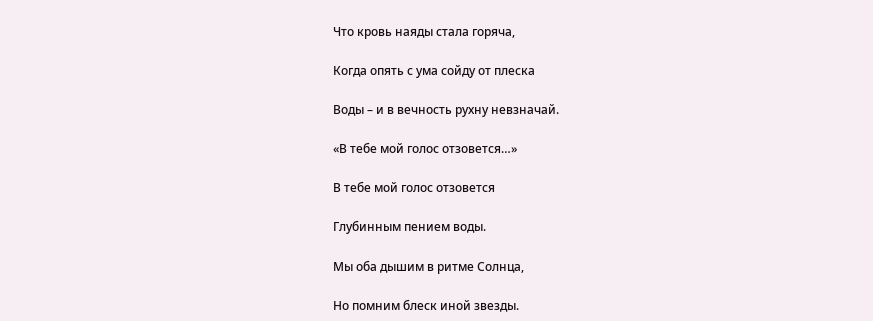Что кровь наяды стала горяча,

Когда опять с ума сойду от плеска

Воды – и в вечность рухну невзначай.

«В тебе мой голос отзовется…»

В тебе мой голос отзовется

Глубинным пением воды.

Мы оба дышим в ритме Солнца,

Но помним блеск иной звезды.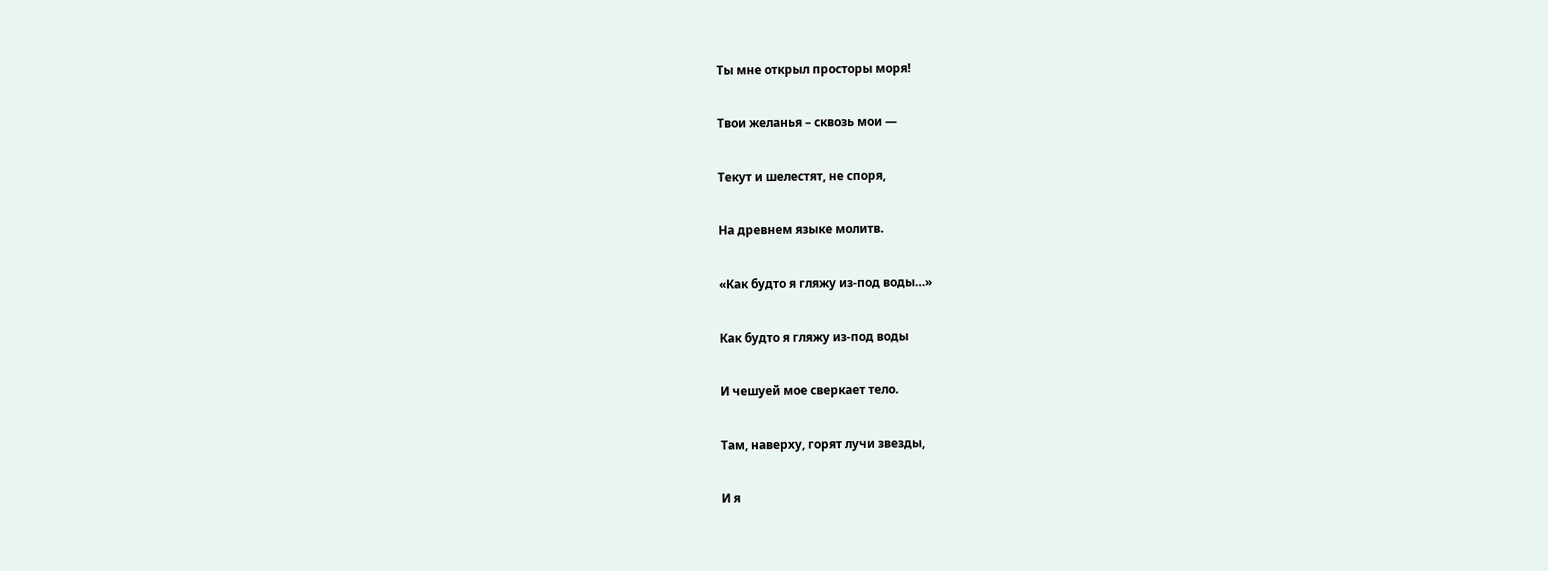Ты мне открыл просторы моря!

Твои желанья – сквозь мои —

Текут и шелестят, не споря,

На древнем языке молитв.

«Как будто я гляжу из-под воды…»

Как будто я гляжу из-под воды

И чешуей мое сверкает тело.

Там, наверху, горят лучи звезды,

И я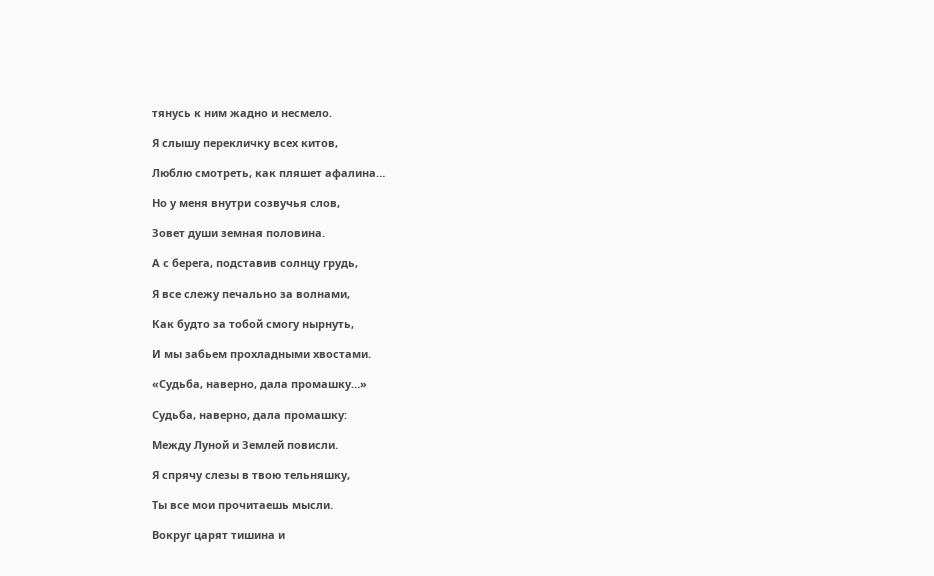тянусь к ним жадно и несмело.

Я слышу перекличку всех китов,

Люблю смотреть, как пляшет афалина…

Но у меня внутри созвучья слов,

Зовет души земная половина.

А с берега, подставив солнцу грудь,

Я все слежу печально за волнами,

Как будто за тобой смогу нырнуть,

И мы забьем прохладными хвостами.

«Судьба, наверно, дала промашку…»

Судьба, наверно, дала промашку:

Между Луной и Землей повисли.

Я спрячу слезы в твою тельняшку,

Ты все мои прочитаешь мысли.

Вокруг царят тишина и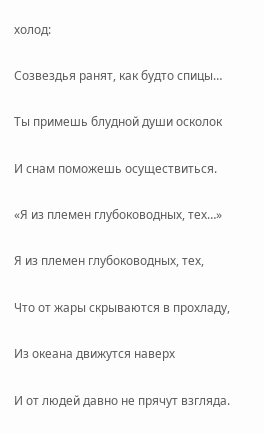холод:

Созвездья ранят, как будто спицы…

Ты примешь блудной души осколок

И снам поможешь осуществиться.

«Я из племен глубоководных, тех…»

Я из племен глубоководных, тех,

Что от жары скрываются в прохладу,

Из океана движутся наверх

И от людей давно не прячут взгляда.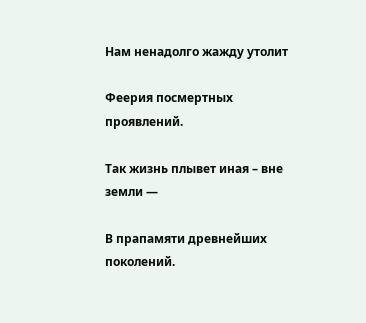Нам ненадолго жажду утолит

Феерия посмертных проявлений.

Так жизнь плывет иная – вне земли —

В прапамяти древнейших поколений.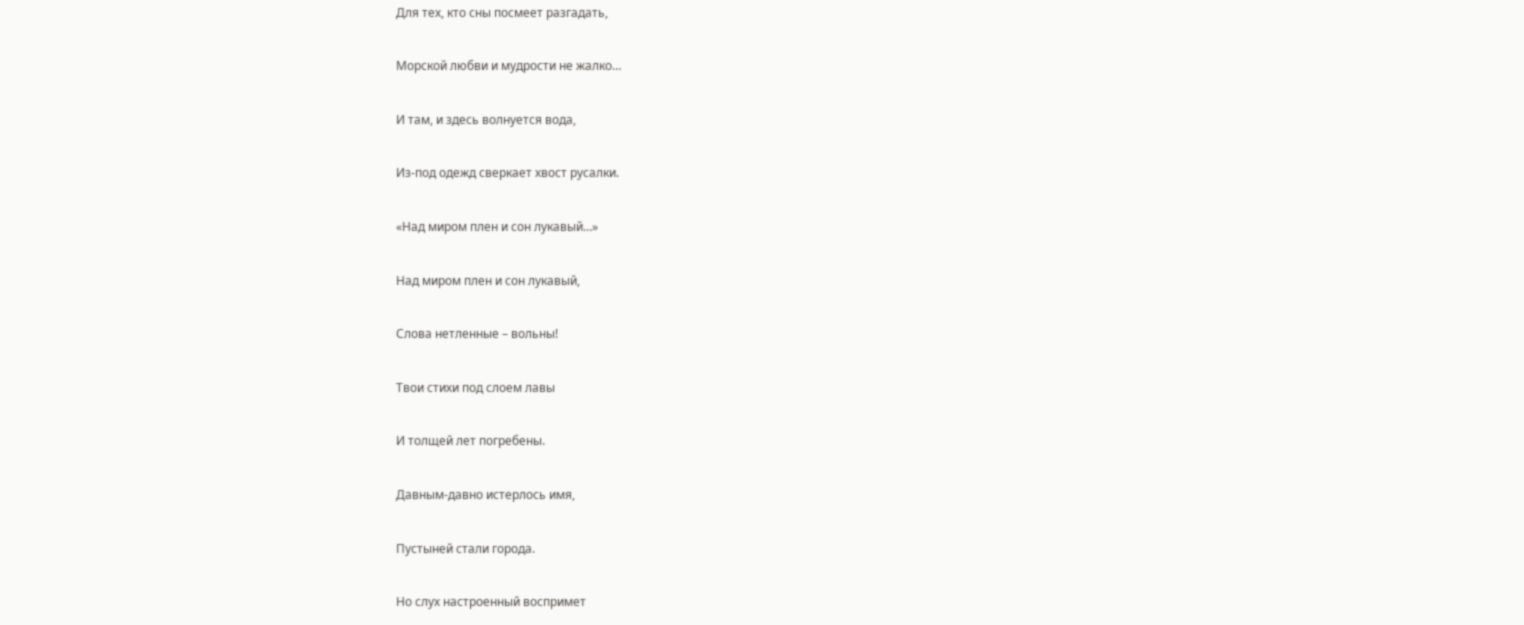Для тех, кто сны посмеет разгадать,

Морской любви и мудрости не жалко…

И там, и здесь волнуется вода,

Из-под одежд сверкает хвост русалки.

«Над миром плен и сон лукавый…»

Над миром плен и сон лукавый,

Слова нетленные – вольны!

Твои стихи под слоем лавы

И толщей лет погребены.

Давным-давно истерлось имя,

Пустыней стали города.

Но слух настроенный воспримет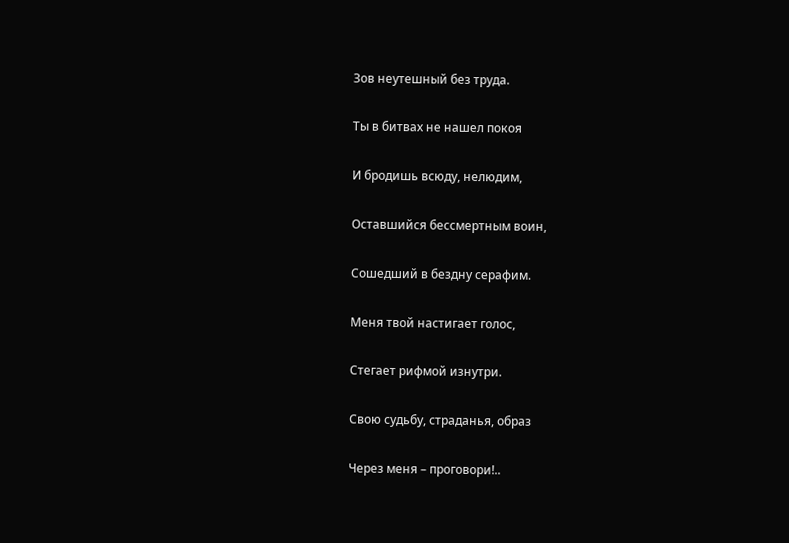Зов неутешный без труда.

Ты в битвах не нашел покоя

И бродишь всюду, нелюдим,

Оставшийся бессмертным воин,

Сошедший в бездну серафим.

Меня твой настигает голос,

Стегает рифмой изнутри.

Свою судьбу, страданья, образ

Через меня – проговори!..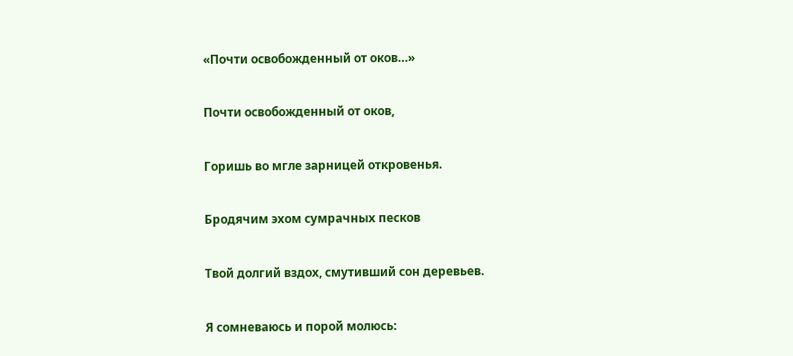«Почти освобожденный от оков…»

Почти освобожденный от оков,

Горишь во мгле зарницей откровенья.

Бродячим эхом сумрачных песков

Твой долгий вздох, смутивший сон деревьев.

Я сомневаюсь и порой молюсь: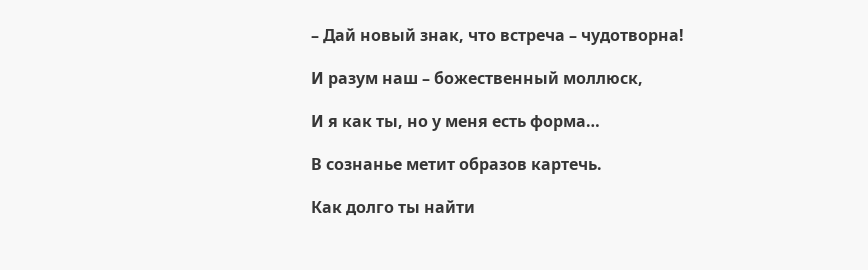– Дай новый знак, что встреча – чудотворна!

И разум наш – божественный моллюск,

И я как ты, но у меня есть форма…

В сознанье метит образов картечь.

Как долго ты найти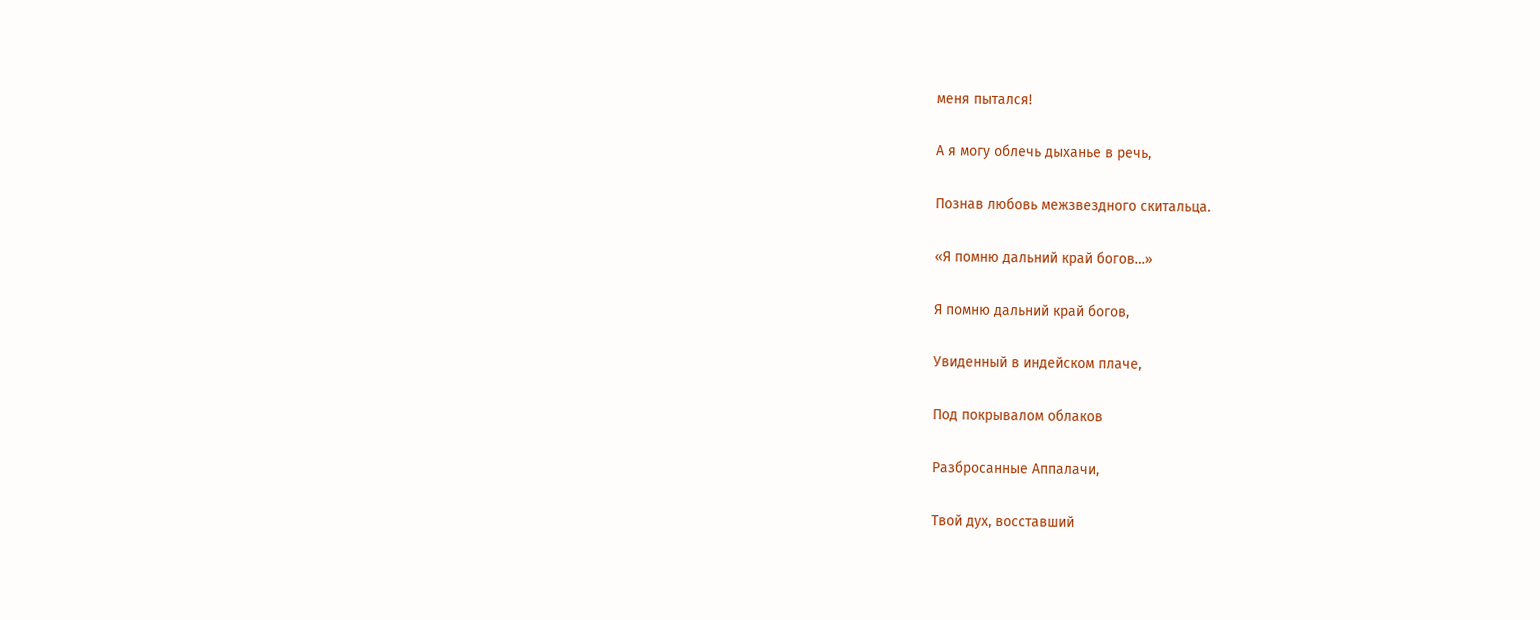меня пытался!

А я могу облечь дыханье в речь,

Познав любовь межзвездного скитальца.

«Я помню дальний край богов…»

Я помню дальний край богов,

Увиденный в индейском плаче,

Под покрывалом облаков

Разбросанные Аппалачи,

Твой дух, восставший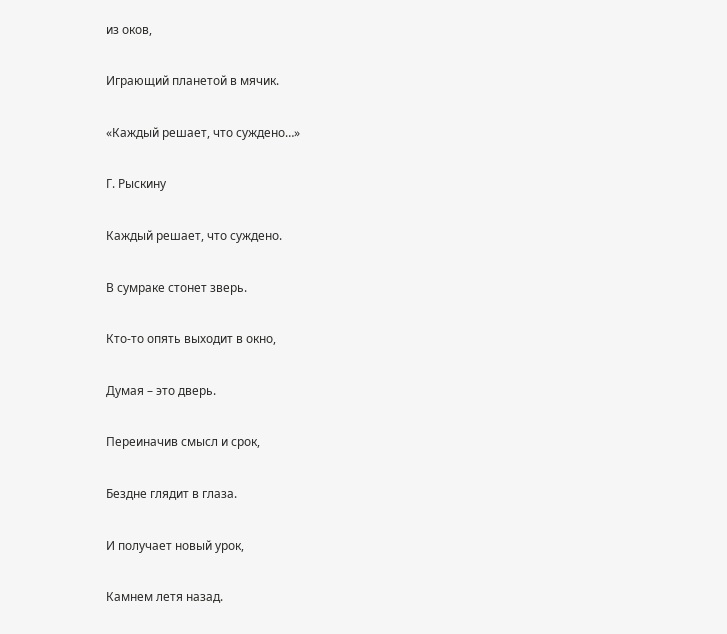из оков,

Играющий планетой в мячик.

«Каждый решает, что суждено…»

Г. Рыскину

Каждый решает, что суждено.

В сумраке стонет зверь.

Кто-то опять выходит в окно,

Думая – это дверь.

Переиначив смысл и срок,

Бездне глядит в глаза.

И получает новый урок,

Камнем летя назад.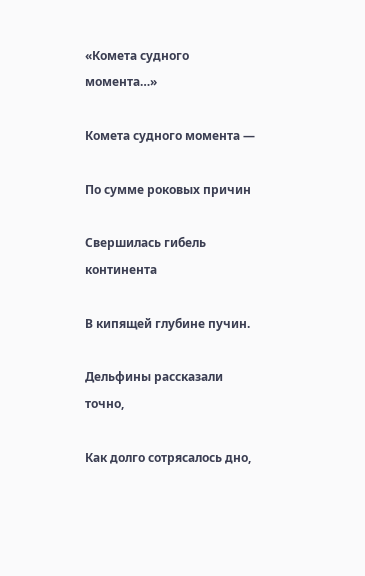«Комета судного момента…»

Комета судного момента —

По сумме роковых причин

Свершилась гибель континента

В кипящей глубине пучин.

Дельфины рассказали точно,

Как долго сотрясалось дно,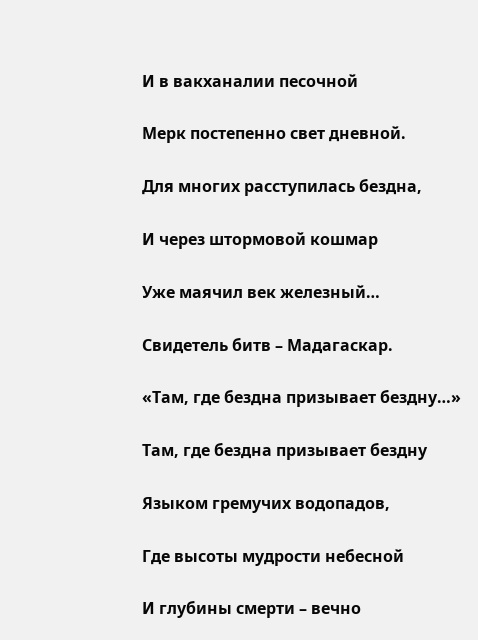И в вакханалии песочной

Мерк постепенно свет дневной.

Для многих расступилась бездна,

И через штормовой кошмар

Уже маячил век железный…

Свидетель битв – Мадагаскар.

«Там, где бездна призывает бездну…»

Там, где бездна призывает бездну

Языком гремучих водопадов,

Где высоты мудрости небесной

И глубины смерти – вечно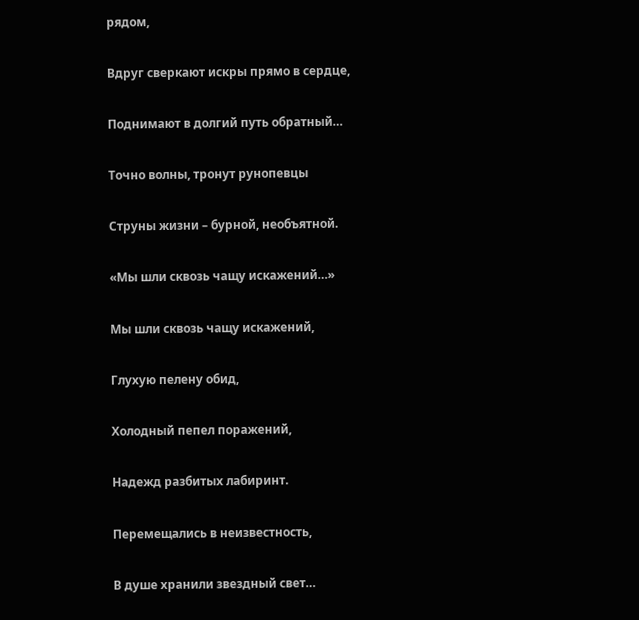рядом,

Вдруг сверкают искры прямо в сердце,

Поднимают в долгий путь обратный…

Точно волны, тронут рунопевцы

Струны жизни – бурной, необъятной.

«Мы шли сквозь чащу искажений…»

Мы шли сквозь чащу искажений,

Глухую пелену обид,

Холодный пепел поражений,

Надежд разбитых лабиринт.

Перемещались в неизвестность,

В душе хранили звездный свет…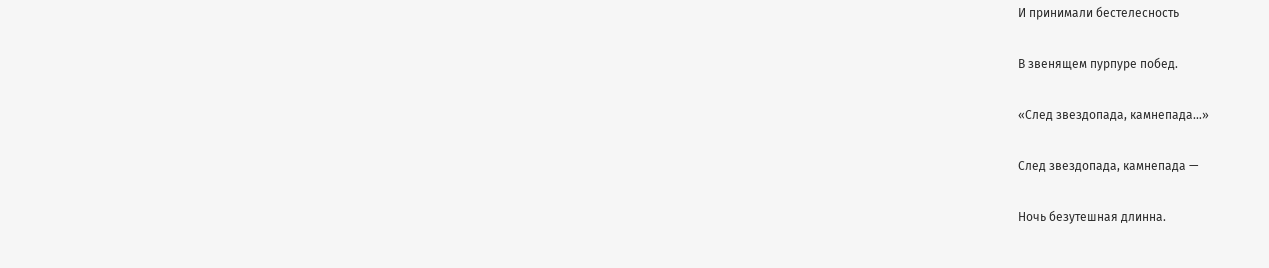И принимали бестелесность

В звенящем пурпуре побед.

«След звездопада, камнепада…»

След звездопада, камнепада —

Ночь безутешная длинна.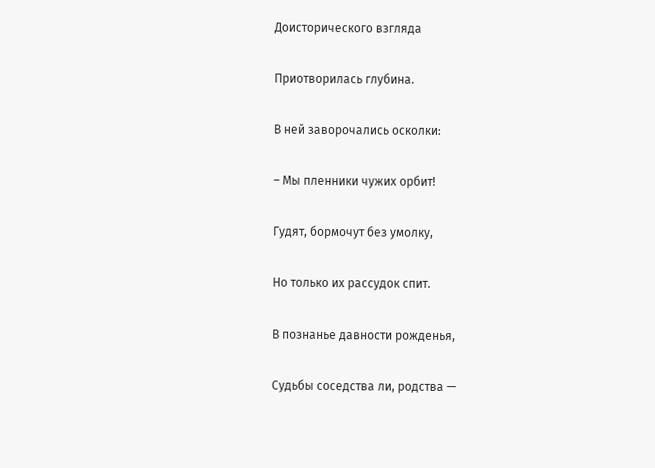Доисторического взгляда

Приотворилась глубина.

В ней заворочались осколки:

– Мы пленники чужих орбит!

Гудят, бормочут без умолку,

Но только их рассудок спит.

В познанье давности рожденья,

Судьбы соседства ли, родства —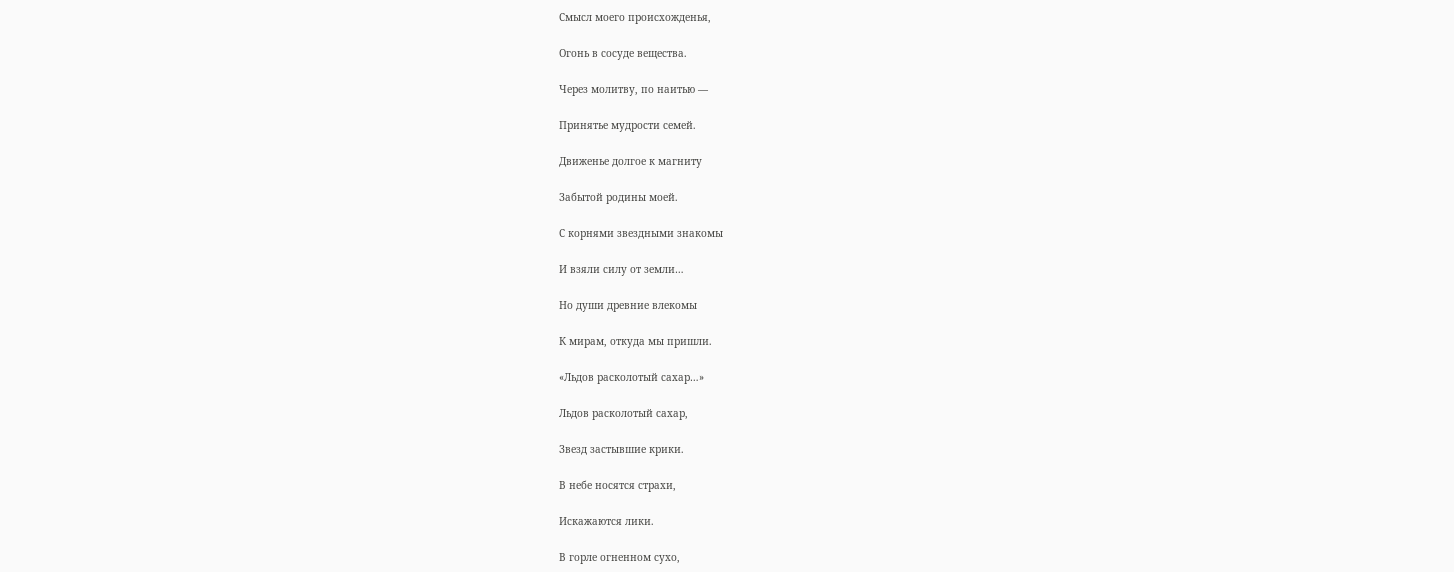Смысл моего происхожденья,

Огонь в сосуде вещества.

Через молитву, по наитью —

Принятье мудрости семей.

Движенье долгое к магниту

Забытой родины моей.

С корнями звездными знакомы

И взяли силу от земли…

Но души древние влекомы

К мирам, откуда мы пришли.

«Льдов расколотый сахар…»

Льдов расколотый сахар,

Звезд застывшие крики.

В небе носятся страхи,

Искажаются лики.

В горле огненном сухо,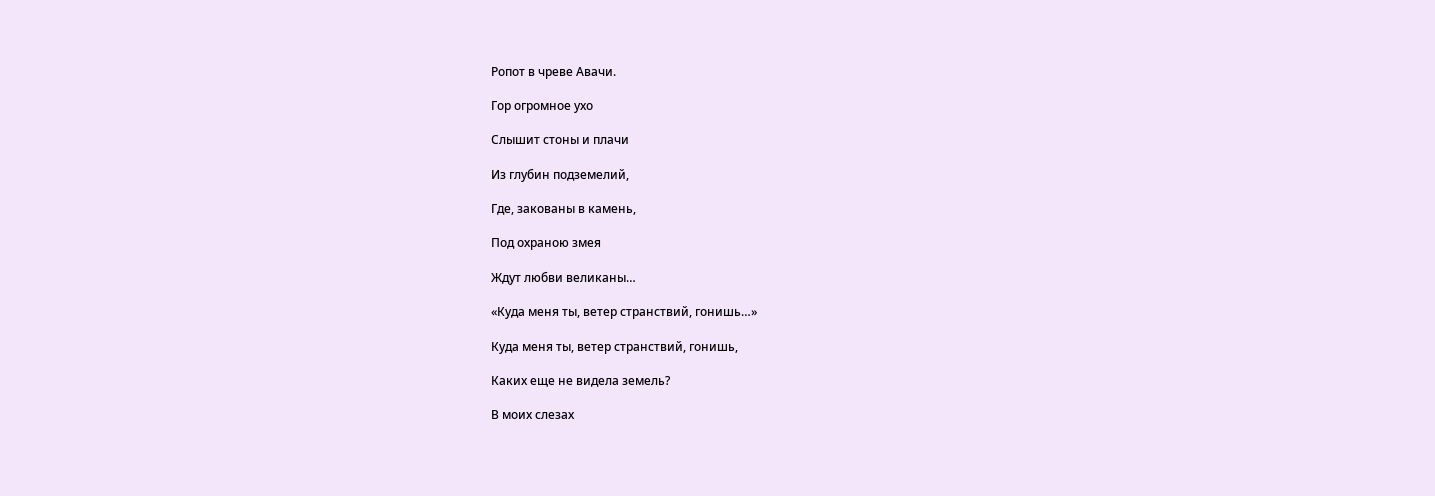Ропот в чреве Авачи.

Гор огромное ухо

Слышит стоны и плачи

Из глубин подземелий,

Где, закованы в камень,

Под охраною змея

Ждут любви великаны…

«Куда меня ты, ветер странствий, гонишь…»

Куда меня ты, ветер странствий, гонишь,

Каких еще не видела земель?

В моих слезах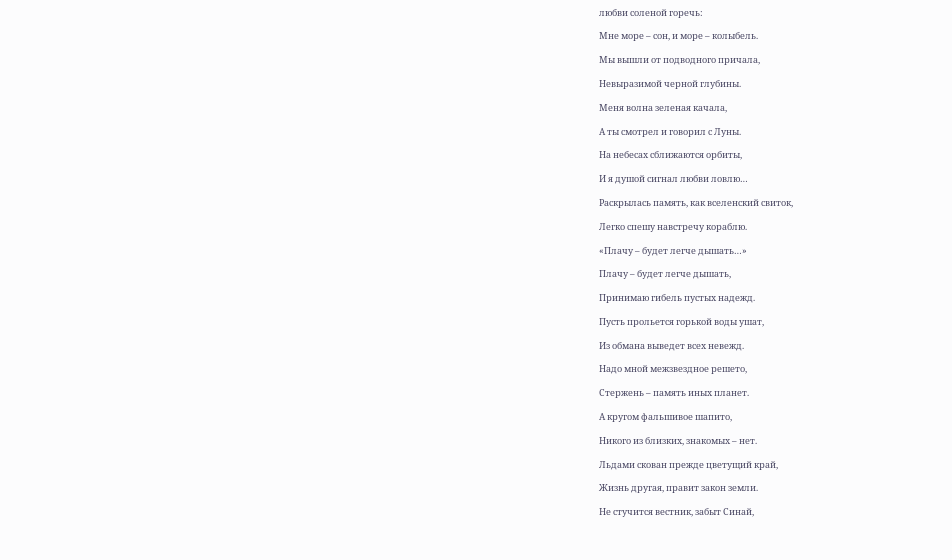любви соленой горечь:

Мне море – сон, и море – колыбель.

Мы вышли от подводного причала,

Невыразимой черной глубины.

Меня волна зеленая качала,

А ты смотрел и говорил с Луны.

На небесах сближаются орбиты,

И я душой сигнал любви ловлю…

Раскрылась память, как вселенский свиток,

Легко спешу навстречу кораблю.

«Плачу – будет легче дышать…»

Плачу – будет легче дышать,

Принимаю гибель пустых надежд.

Пусть прольется горькой воды ушат,

Из обмана выведет всех невежд.

Надо мной межзвездное решето,

Стержень – память иных планет.

А кругом фальшивое шапито,

Никого из близких, знакомых – нет.

Льдами скован прежде цветущий край,

Жизнь другая, правит закон земли.

Не стучится вестник, забыт Синай,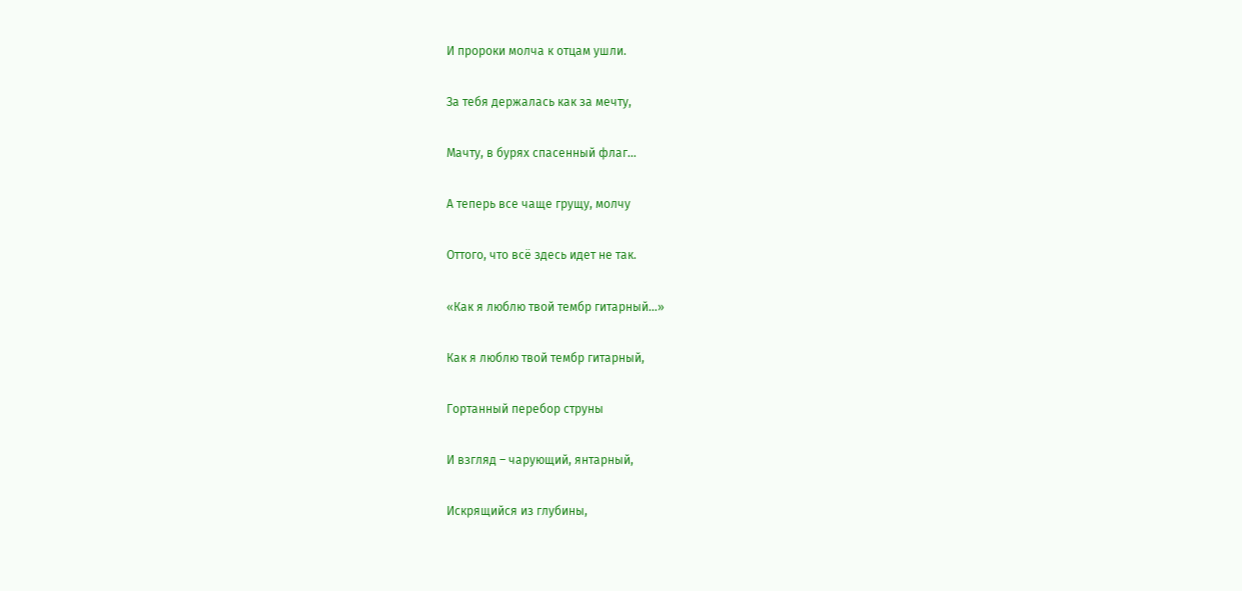И пророки молча к отцам ушли.

За тебя держалась как за мечту,

Мачту, в бурях спасенный флаг…

А теперь все чаще грущу, молчу

Оттого, что всё здесь идет не так.

«Как я люблю твой тембр гитарный…»

Как я люблю твой тембр гитарный,

Гортанный перебор струны

И взгляд – чарующий, янтарный,

Искрящийся из глубины,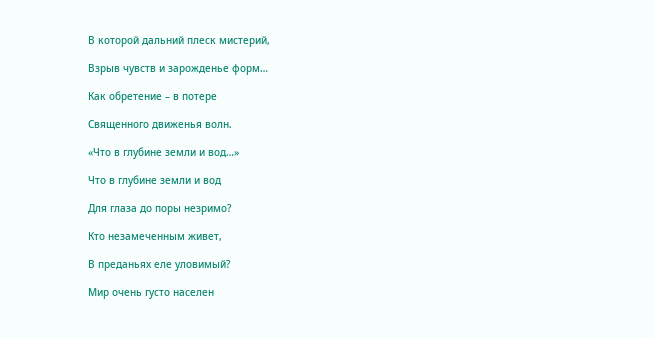В которой дальний плеск мистерий,

Взрыв чувств и зарожденье форм…

Как обретение – в потере

Священного движенья волн.

«Что в глубине земли и вод…»

Что в глубине земли и вод

Для глаза до поры незримо?

Кто незамеченным живет,

В преданьях еле уловимый?

Мир очень густо населен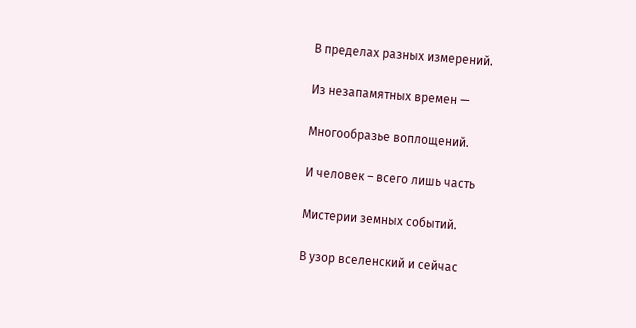В пределах разных измерений.

Из незапамятных времен —

Многообразье воплощений.

И человек – всего лишь часть

Мистерии земных событий.

В узор вселенский и сейчас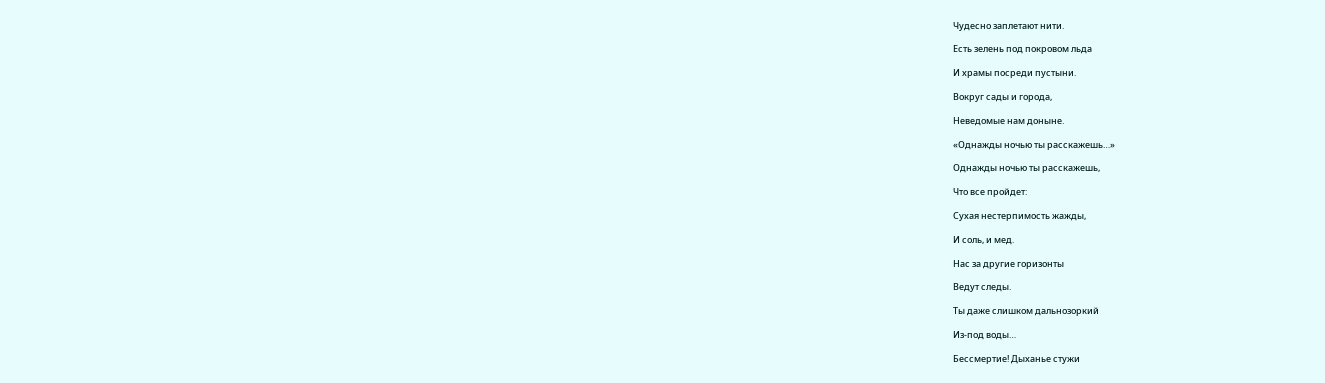Чудесно заплетают нити.

Есть зелень под покровом льда

И храмы посреди пустыни.

Вокруг сады и города,

Неведомые нам доныне.

«Однажды ночью ты расскажешь…»

Однажды ночью ты расскажешь,

Что все пройдет:

Сухая нестерпимость жажды,

И соль, и мед.

Нас за другие горизонты

Ведут следы.

Ты даже слишком дальнозоркий

Из-под воды…

Бессмертие! Дыханье стужи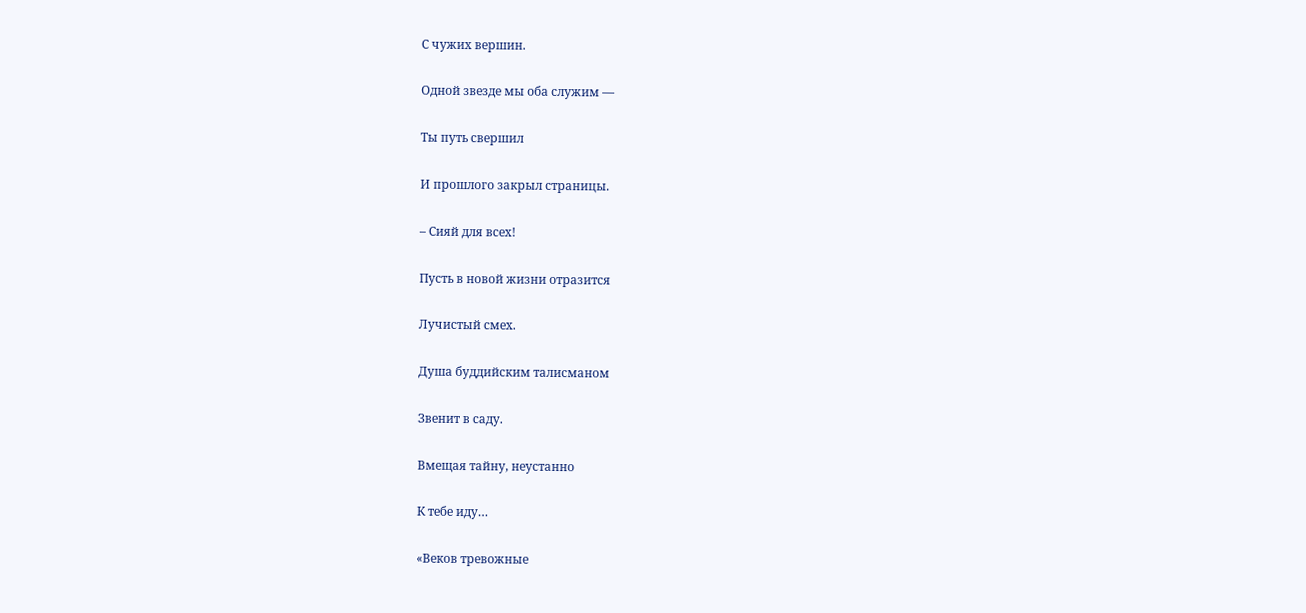С чужих вершин.

Одной звезде мы оба служим —

Ты путь свершил

И прошлого закрыл страницы.

– Сияй для всех!

Пусть в новой жизни отразится

Лучистый смех.

Душа буддийским талисманом

Звенит в саду.

Вмещая тайну, неустанно

К тебе иду…

«Веков тревожные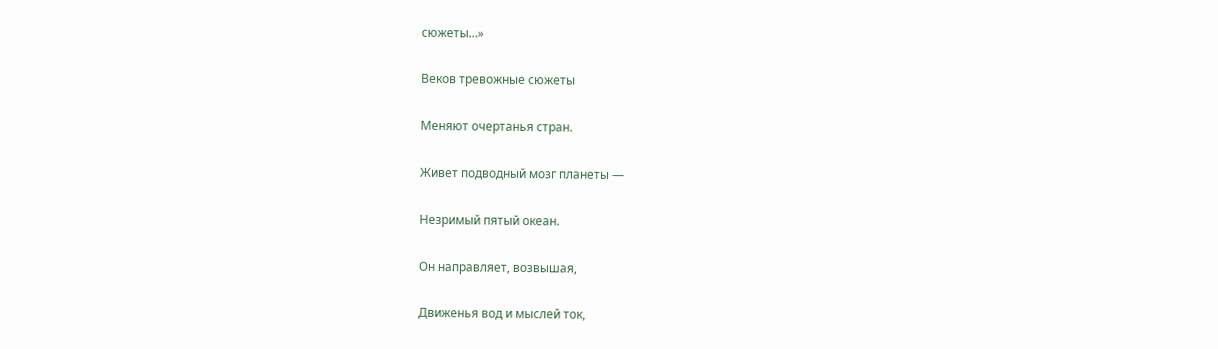сюжеты…»

Веков тревожные сюжеты

Меняют очертанья стран.

Живет подводный мозг планеты —

Незримый пятый океан.

Он направляет, возвышая,

Движенья вод и мыслей ток,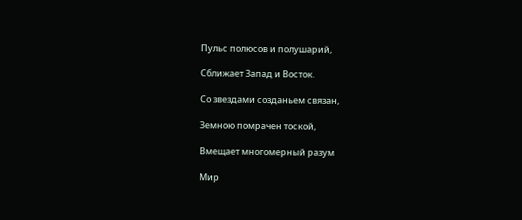Пульс полюсов и полушарий,

Сближает Запад и Восток.

Со звездами созданьем связан,

Земною помрачен тоской,

Вмещает многомерный разум

Мир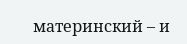материнский – и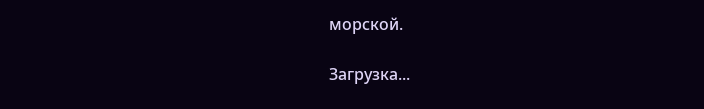морской.

Загрузка...